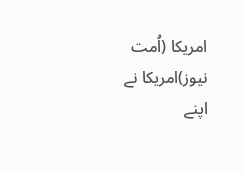امریکا (اُمت نیوز)امریکا نے اپنے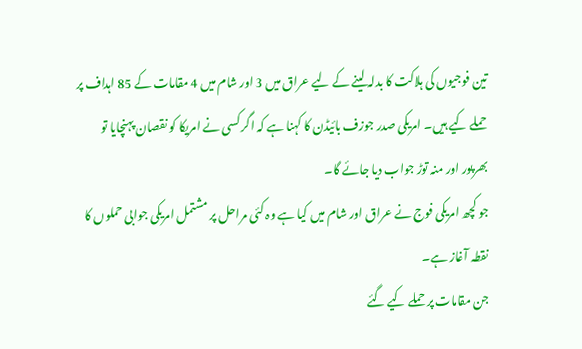تین فوجیوں کی ہلاکت کا بدلہ لینے کے لیے عراق میں 3 اور شام میں 4 مقامات کے 85 اہداف پر حملے کیے ہیں۔ امریکی صدر جوزف بائیڈن کا کہنا ہے کہ اگر کسی نے امریکا کو نقصان پہنچایا تو بھرپور اور منہ توڑ جواب دیا جائے گا۔
جو کچھ امریکی فوج نے عراق اور شام میں کیا ہے وہ کئی مراحل پر مشتمل امریکی جوابی حملوں کا نقطہ آغاز ہے۔
جن مقامات پر حملے کیے گئے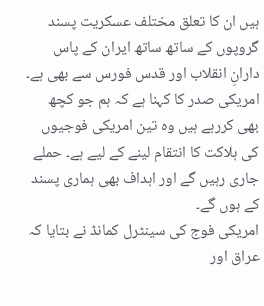ہیں ان کا تعلق مختلف عسکریت پسند گروپوں کے ساتھ ساتھ ایران کے پاس دارانِ انقلاب اور قدس فورس سے بھی ہے۔
امریکی صدر کا کہنا ہے کہ ہم جو کچھ بھی کررہے ہیں وہ تین امریکی فوجیوں کی ہلاکت کا انتقام لینے کے لیے ہے۔ حملے جاری رہیں گے اور اہداف بھی ہماری پسند کے ہوں گے۔
امریکی فوج کی سینٹرل کمانڈ نے بتایا کہ عراق اور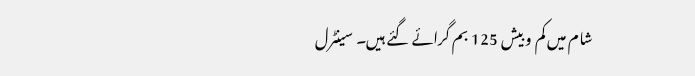شام میں کم و بیش 125 بم گرائے گئے ہیں۔ سینٹرل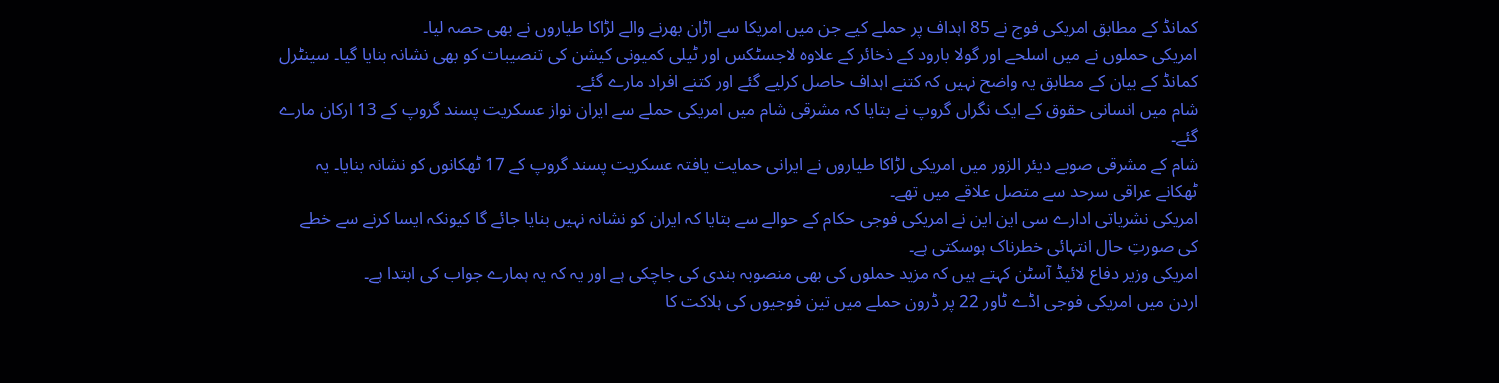کمانڈ کے مطابق امریکی فوج نے 85 اہداف پر حملے کیے جن میں امریکا سے اڑان بھرنے والے لڑاکا طیاروں نے بھی حصہ لیا۔
امریکی حملوں نے میں اسلحے اور گولا بارود کے ذخائر کے علاوہ لاجسٹکس اور ٹیلی کمیونی کیشن کی تنصیبات کو بھی نشانہ بنایا گیا۔ سینٹرل کمانڈ کے بیان کے مطابق یہ واضح نہیں کہ کتنے اہداف حاصل کرلیے گئے اور کتنے افراد مارے گئے۔
شام میں انسانی حقوق کے ایک نگراں گروپ نے بتایا کہ مشرقی شام میں امریکی حملے سے ایران نواز عسکریت پسند گروپ کے 13 ارکان مارے گئے۔
شام کے مشرقی صوبے دیئر الزور میں امریکی لڑاکا طیاروں نے ایرانی حمایت یافتہ عسکریت پسند گروپ کے 17 ٹھکانوں کو نشانہ بنایا۔ یہ ٹھکانے عراقی سرحد سے متصل علاقے میں تھے۔
امریکی نشریاتی ادارے سی این این نے امریکی فوجی حکام کے حوالے سے بتایا کہ ایران کو نشانہ نہیں بنایا جائے گا کیونکہ ایسا کرنے سے خطے کی صورتِ حال انتہائی خطرناک ہوسکتی ہے۔
امریکی وزیر دفاع لائیڈ آسٹن کہتے ہیں کہ مزید حملوں کی بھی منصوبہ بندی کی جاچکی ہے اور یہ کہ یہ ہمارے جواب کی ابتدا ہے۔
اردن میں امریکی فوجی اڈے ٹاور 22 پر ڈرون حملے میں تین فوجیوں کی ہلاکت کا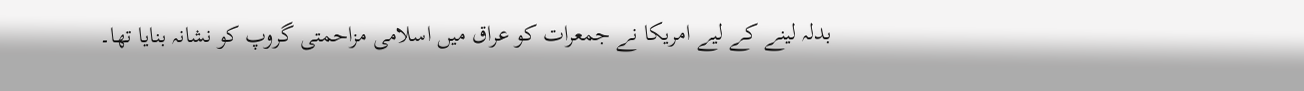بدلہ لینے کے لیے امریکا نے جمعرات کو عراق میں اسلامی مزاحمتی گروپ کو نشانہ بنایا تھا۔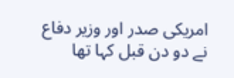امریکی صدر اور وزیر دفاع نے دو دن قبل کہا تھا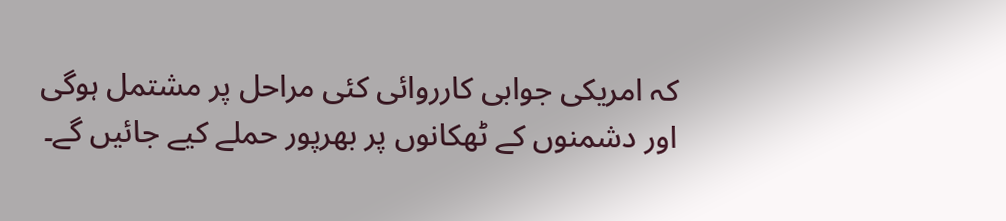کہ امریکی جوابی کارروائی کئی مراحل پر مشتمل ہوگی اور دشمنوں کے ٹھکانوں پر بھرپور حملے کیے جائیں گے۔